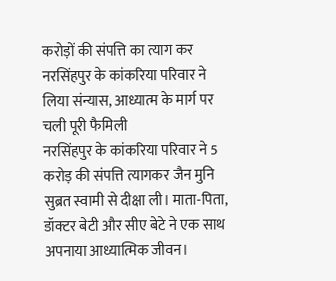करोड़ों की संपत्ति का त्याग कर नरसिंहपुर के कांकरिया परिवार ने लिया संन्यास, आध्यात्म के मार्ग पर चली पूरी फैमिली
नरसिंहपुर के कांकरिया परिवार ने 5 करोड़ की संपत्ति त्यागकर जैन मुनि सुब्रत स्वामी से दीक्षा ली। माता-पिता, डॉक्टर बेटी और सीए बेटे ने एक साथ अपनाया आध्यात्मिक जीवन।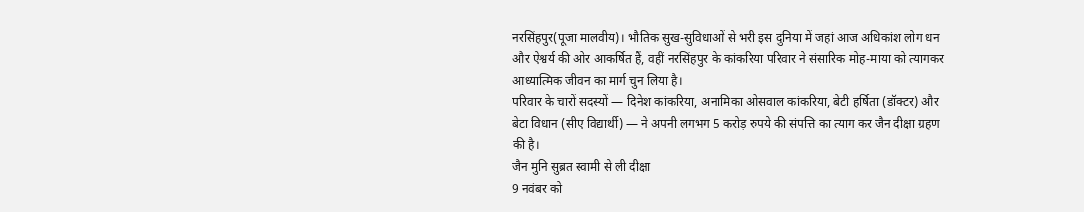नरसिंहपुर(पूजा मालवीय)। भौतिक सुख-सुविधाओं से भरी इस दुनिया में जहां आज अधिकांश लोग धन और ऐश्वर्य की ओर आकर्षित हैं, वहीं नरसिंहपुर के कांकरिया परिवार ने संसारिक मोह-माया को त्यागकर आध्यात्मिक जीवन का मार्ग चुन लिया है।
परिवार के चारों सदस्यों — दिनेश कांकरिया, अनामिका ओसवाल कांकरिया, बेटी हर्षिता (डॉक्टर) और बेटा विधान (सीए विद्यार्थी) — ने अपनी लगभग 5 करोड़ रुपये की संपत्ति का त्याग कर जैन दीक्षा ग्रहण की है।
जैन मुनि सुब्रत स्वामी से ली दीक्षा
9 नवंबर को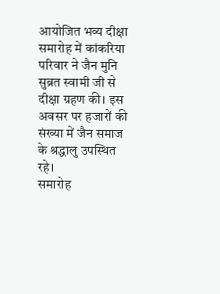आयोजित भव्य दीक्षा समारोह में कांकरिया परिवार ने जैन मुनि सुब्रत स्वामी जी से दीक्षा ग्रहण की। इस अवसर पर हजारों की संख्या में जैन समाज के श्रद्धालु उपस्थित रहे।
समारोह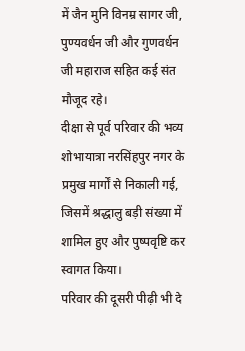में जैन मुनि विनम्र सागर जी, पुण्यवर्धन जी और गुणवर्धन जी महाराज सहित कई संत मौजूद रहे।
दीक्षा से पूर्व परिवार की भव्य शोभायात्रा नरसिंहपुर नगर के प्रमुख मार्गों से निकाली गई, जिसमें श्रद्धालु बड़ी संख्या में शामिल हुए और पुष्पवृष्टि कर स्वागत किया।
परिवार की दूसरी पीढ़ी भी दे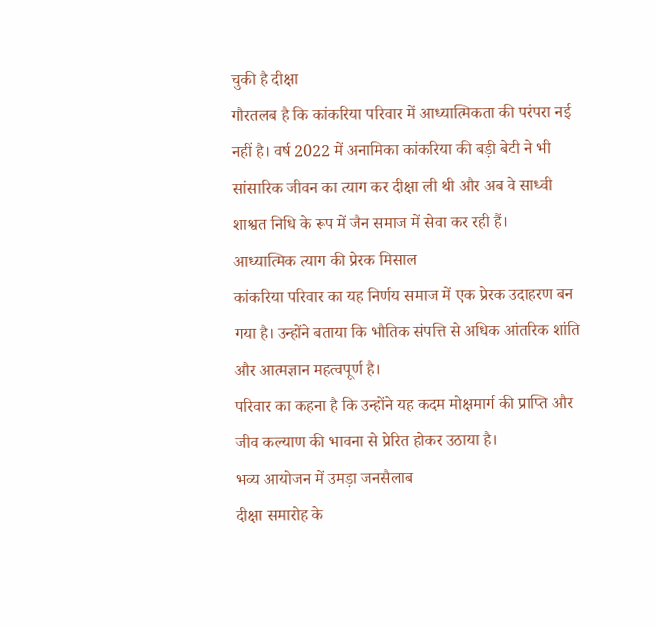चुकी है दीक्षा
गौरतलब है कि कांकरिया परिवार में आध्यात्मिकता की परंपरा नई नहीं है। वर्ष 2022 में अनामिका कांकरिया की बड़ी बेटी ने भी सांसारिक जीवन का त्याग कर दीक्षा ली थी और अब वे साध्वी शाश्वत निधि के रूप में जैन समाज में सेवा कर रही हैं।
आध्यात्मिक त्याग की प्रेरक मिसाल
कांकरिया परिवार का यह निर्णय समाज में एक प्रेरक उदाहरण बन गया है। उन्होंने बताया कि भौतिक संपत्ति से अधिक आंतरिक शांति और आत्मज्ञान महत्वपूर्ण है।
परिवार का कहना है कि उन्होंने यह कदम मोक्षमार्ग की प्राप्ति और जीव कल्याण की भावना से प्रेरित होकर उठाया है।
भव्य आयोजन में उमड़ा जनसैलाब
दीक्षा समारोह के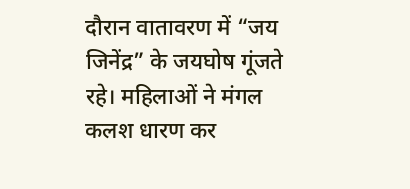दौरान वातावरण में “जय जिनेंद्र” के जयघोष गूंजते रहे। महिलाओं ने मंगल कलश धारण कर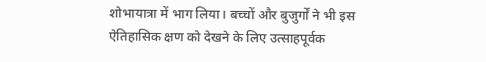शोभायात्रा में भाग लिया। बच्चों और बुजुर्गों ने भी इस ऐतिहासिक क्षण को देखने के लिए उत्साहपूर्वक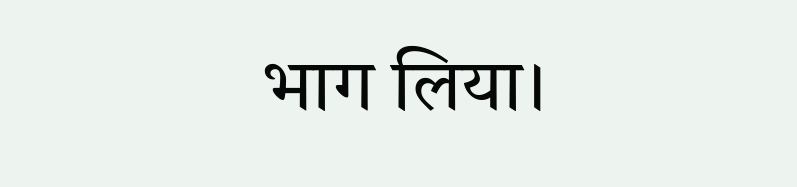भाग लिया।